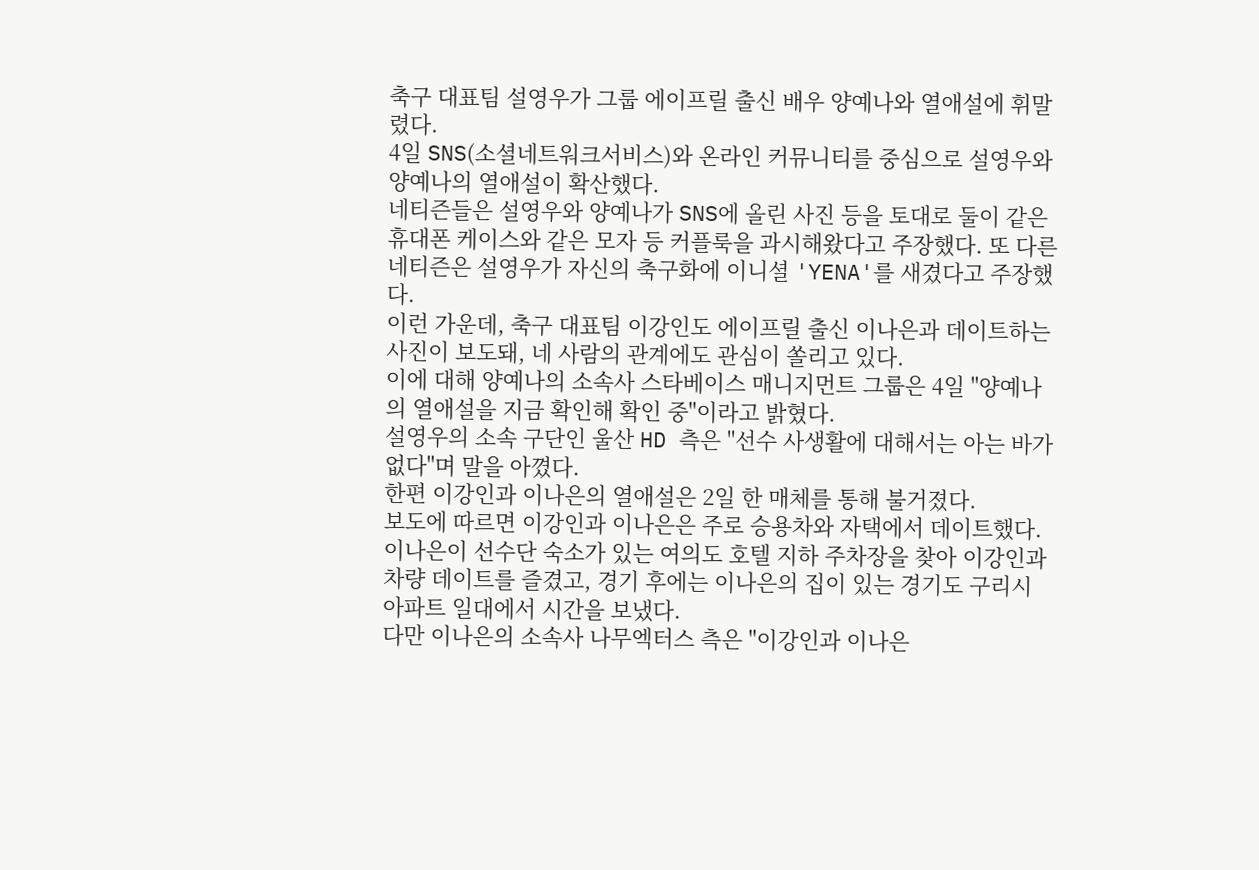축구 대표팀 설영우가 그룹 에이프릴 출신 배우 양예나와 열애설에 휘말렸다.
4일 SNS(소셜네트워크서비스)와 온라인 커뮤니티를 중심으로 설영우와 양예나의 열애설이 확산했다.
네티즌들은 설영우와 양예나가 SNS에 올린 사진 등을 토대로 둘이 같은 휴대폰 케이스와 같은 모자 등 커플룩을 과시해왔다고 주장했다. 또 다른 네티즌은 설영우가 자신의 축구화에 이니셜 'YENA'를 새겼다고 주장했다.
이런 가운데, 축구 대표팀 이강인도 에이프릴 출신 이나은과 데이트하는 사진이 보도돼, 네 사람의 관계에도 관심이 쏠리고 있다.
이에 대해 양예나의 소속사 스타베이스 매니지먼트 그룹은 4일 "양예나의 열애설을 지금 확인해 확인 중"이라고 밝혔다.
설영우의 소속 구단인 울산 HD 측은 "선수 사생활에 대해서는 아는 바가 없다"며 말을 아꼈다.
한편 이강인과 이나은의 열애설은 2일 한 매체를 통해 불거졌다.
보도에 따르면 이강인과 이나은은 주로 승용차와 자택에서 데이트했다. 이나은이 선수단 숙소가 있는 여의도 호텔 지하 주차장을 찾아 이강인과 차량 데이트를 즐겼고, 경기 후에는 이나은의 집이 있는 경기도 구리시 아파트 일대에서 시간을 보냈다.
다만 이나은의 소속사 나무엑터스 측은 "이강인과 이나은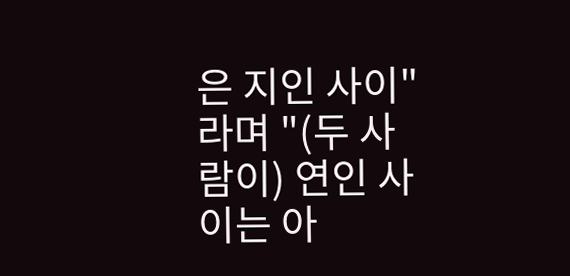은 지인 사이"라며 "(두 사람이) 연인 사이는 아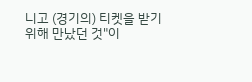니고 (경기의) 티켓을 받기 위해 만났던 것"이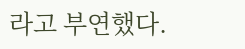라고 부연했다.